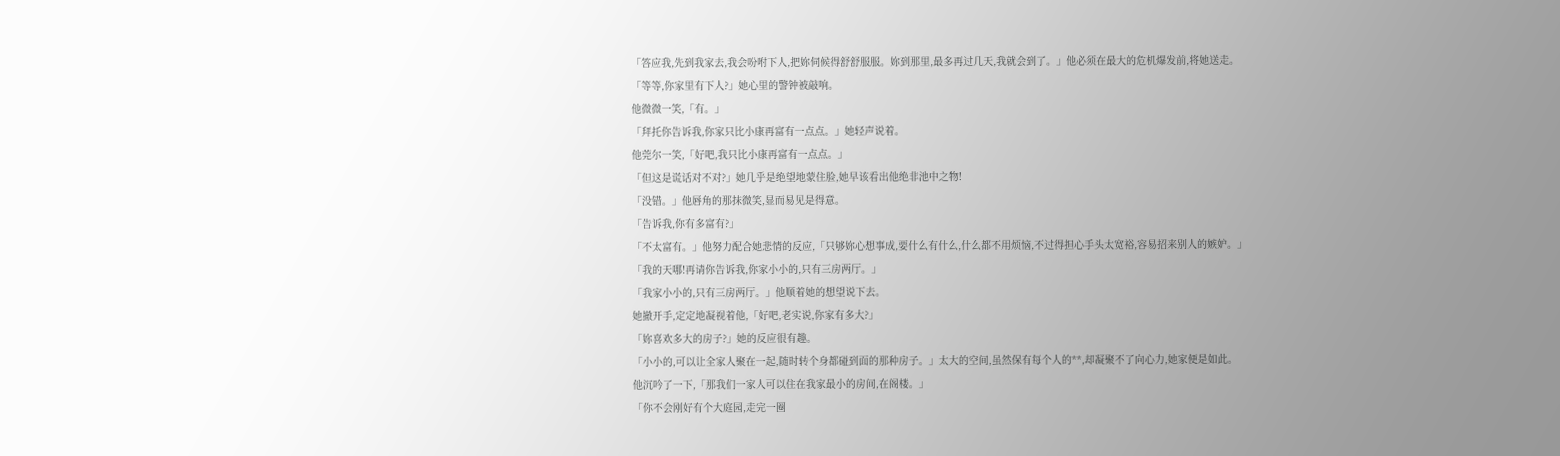「答应我,先到我家去,我会吩咐下人,把妳伺候得舒舒服服。妳到那里,最多再过几天,我就会到了。」他必须在最大的危机爆发前,将她送走。
「等等,你家里有下人?」她心里的警钟被敲响。
他微微一笑,「有。」
「拜托你告诉我,你家只比小康再富有一点点。」她轻声说着。
他莞尔一笑,「好吧,我只比小康再富有一点点。」
「但这是谎话对不对?」她几乎是绝望地蒙住脸,她早该看出他绝非池中之物!
「没错。」他唇角的那抹微笑,显而易见是得意。
「告诉我,你有多富有?」
「不太富有。」他努力配合她悲情的反应,「只够妳心想事成,要什么有什么,什么都不用烦恼,不过得担心手头太宽裕,容易招来别人的嫉妒。」
「我的天哪!再请你告诉我,你家小小的,只有三房两厅。」
「我家小小的,只有三房两厅。」他顺着她的想望说下去。
她撤开手,定定地凝视着他,「好吧,老实说,你家有多大?」
「妳喜欢多大的房子?」她的反应很有趣。
「小小的,可以让全家人聚在一起,随时转个身都碰到面的那种房子。」太大的空间,虽然保有每个人的**,却凝聚不了向心力,她家便是如此。
他沉吟了一下,「那我们一家人可以住在我家最小的房间,在阁楼。」
「你不会刚好有个大庭园,走完一圈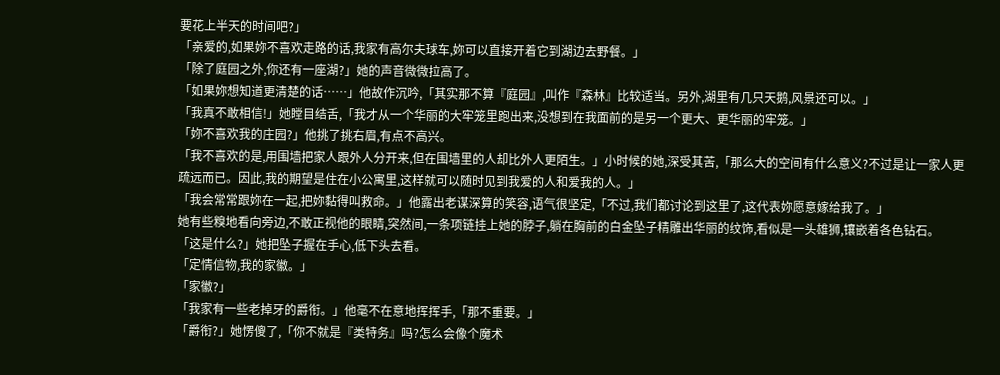要花上半天的时间吧?」
「亲爱的,如果妳不喜欢走路的话,我家有高尔夫球车,妳可以直接开着它到湖边去野餐。」
「除了庭园之外,你还有一座湖?」她的声音微微拉高了。
「如果妳想知道更清楚的话……」他故作沉吟,「其实那不算『庭园』,叫作『森林』比较适当。另外,湖里有几只天鹅,风景还可以。」
「我真不敢相信!」她瞠目结舌,「我才从一个华丽的大牢笼里跑出来,没想到在我面前的是另一个更大、更华丽的牢笼。」
「妳不喜欢我的庄园?」他挑了挑右眉,有点不高兴。
「我不喜欢的是,用围墙把家人跟外人分开来,但在围墙里的人却比外人更陌生。」小时候的她,深受其苦,「那么大的空间有什么意义?不过是让一家人更疏远而已。因此,我的期望是住在小公寓里,这样就可以随时见到我爱的人和爱我的人。」
「我会常常跟妳在一起,把妳黏得叫救命。」他露出老谋深算的笑容,语气很坚定,「不过,我们都讨论到这里了,这代表妳愿意嫁给我了。」
她有些糗地看向旁边,不敢正视他的眼睛,突然间,一条项链挂上她的脖子,躺在胸前的白金坠子精雕出华丽的纹饰,看似是一头雄狮,镶嵌着各色钻石。
「这是什么?」她把坠子握在手心,低下头去看。
「定情信物,我的家徽。」
「家徽?」
「我家有一些老掉牙的爵衔。」他毫不在意地挥挥手,「那不重要。」
「爵衔?」她愣傻了,「你不就是『类特务』吗?怎么会像个魔术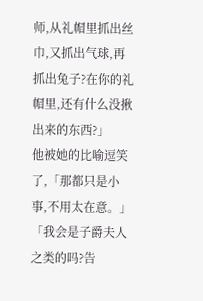师,从礼帽里抓出丝巾,又抓出气球,再抓出兔子?在你的礼帽里,还有什么没揪出来的东西?」
他被她的比喻逗笑了,「那都只是小事,不用太在意。」
「我会是子爵夫人之类的吗?告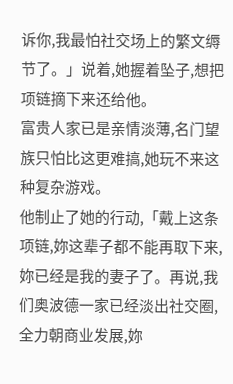诉你,我最怕社交场上的繁文缛节了。」说着,她握着坠子,想把项链摘下来还给他。
富贵人家已是亲情淡薄,名门望族只怕比这更难搞,她玩不来这种复杂游戏。
他制止了她的行动,「戴上这条项链,妳这辈子都不能再取下来,妳已经是我的妻子了。再说,我们奥波德一家已经淡出社交圈,全力朝商业发展,妳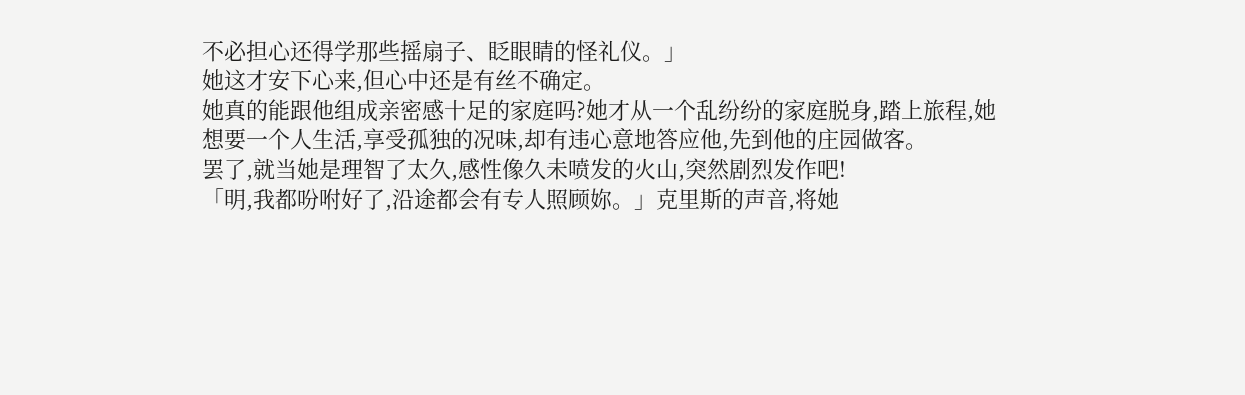不必担心还得学那些摇扇子、眨眼睛的怪礼仪。」
她这才安下心来,但心中还是有丝不确定。
她真的能跟他组成亲密感十足的家庭吗?她才从一个乱纷纷的家庭脱身,踏上旅程,她想要一个人生活,享受孤独的况味,却有违心意地答应他,先到他的庄园做客。
罢了,就当她是理智了太久,感性像久未喷发的火山,突然剧烈发作吧!
「明,我都吩咐好了,沿途都会有专人照顾妳。」克里斯的声音,将她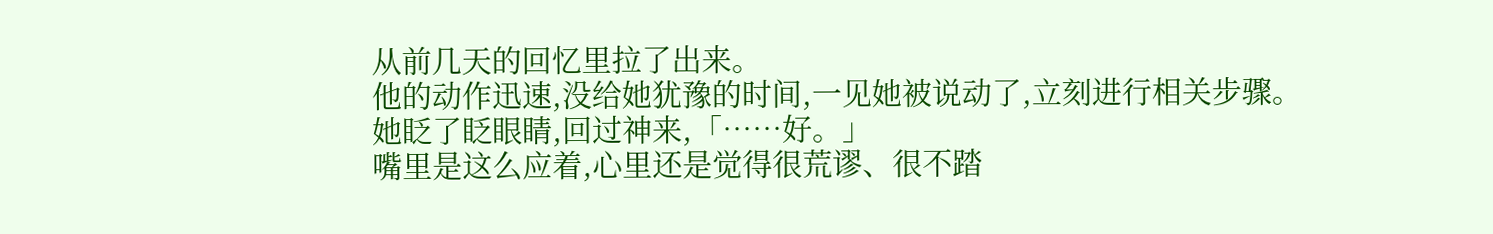从前几天的回忆里拉了出来。
他的动作迅速,没给她犹豫的时间,一见她被说动了,立刻进行相关步骤。
她眨了眨眼睛,回过神来,「……好。」
嘴里是这么应着,心里还是觉得很荒谬、很不踏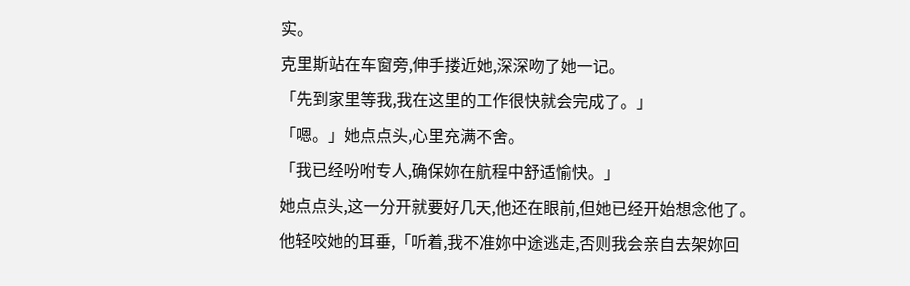实。
克里斯站在车窗旁,伸手搂近她,深深吻了她一记。
「先到家里等我,我在这里的工作很快就会完成了。」
「嗯。」她点点头,心里充满不舍。
「我已经吩咐专人,确保妳在航程中舒适愉快。」
她点点头,这一分开就要好几天,他还在眼前,但她已经开始想念他了。
他轻咬她的耳垂,「听着,我不准妳中途逃走,否则我会亲自去架妳回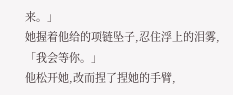来。」
她握着他给的项链坠子,忍住浮上的泪雾,「我会等你。」
他松开她,改而捏了捏她的手臂,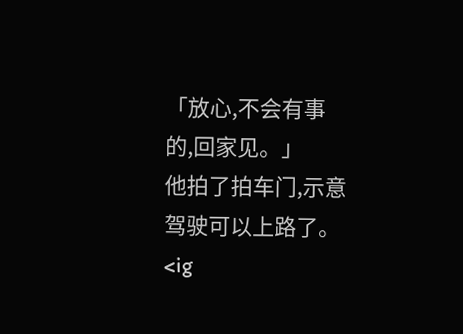「放心,不会有事的,回家见。」
他拍了拍车门,示意驾驶可以上路了。<ig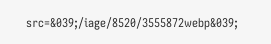src=&039;/iage/8520/3555872webp&039;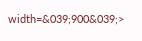width=&039;900&039;>